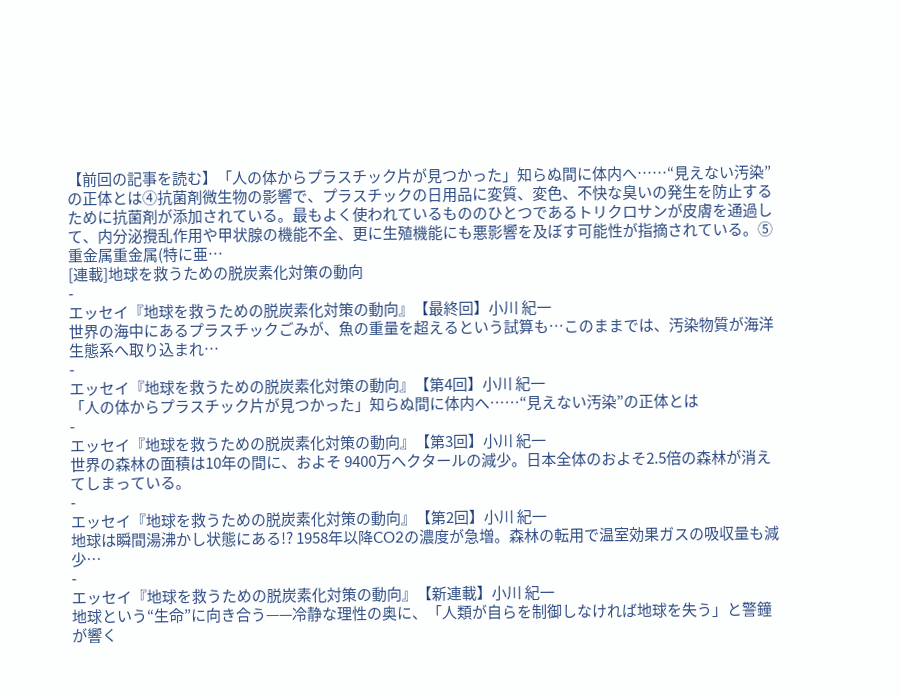【前回の記事を読む】「人の体からプラスチック片が見つかった」知らぬ間に体内へ……“見えない汚染”の正体とは④抗菌剤微生物の影響で、プラスチックの日用品に変質、変色、不快な臭いの発生を防止するために抗菌剤が添加されている。最もよく使われているもののひとつであるトリクロサンが皮膚を通過して、内分泌攪乱作用や甲状腺の機能不全、更に生殖機能にも悪影響を及ぼす可能性が指摘されている。⑤重金属重金属(特に亜…
[連載]地球を救うための脱炭素化対策の動向
-
エッセイ『地球を救うための脱炭素化対策の動向』【最終回】小川 紀一
世界の海中にあるプラスチックごみが、魚の重量を超えるという試算も…このままでは、汚染物質が海洋生態系へ取り込まれ…
-
エッセイ『地球を救うための脱炭素化対策の動向』【第4回】小川 紀一
「人の体からプラスチック片が見つかった」知らぬ間に体内へ……“見えない汚染”の正体とは
-
エッセイ『地球を救うための脱炭素化対策の動向』【第3回】小川 紀一
世界の森林の面積は10年の間に、およそ 9400万へクタールの減少。日本全体のおよそ2.5倍の森林が消えてしまっている。
-
エッセイ『地球を救うための脱炭素化対策の動向』【第2回】小川 紀一
地球は瞬間湯沸かし状態にある!? 1958年以降CO2の濃度が急増。森林の転用で温室効果ガスの吸収量も減少…
-
エッセイ『地球を救うための脱炭素化対策の動向』【新連載】小川 紀一
地球という“生命”に向き合う——冷静な理性の奥に、「人類が自らを制御しなければ地球を失う」と警鐘が響く